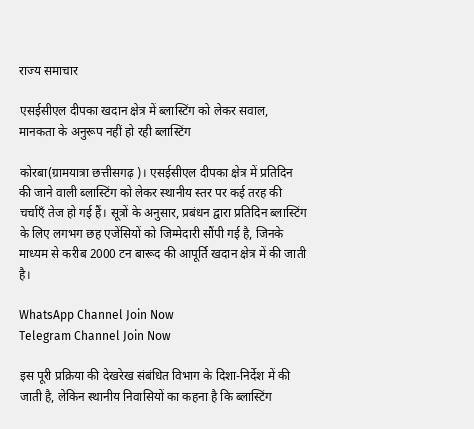राज्य समाचार

एसईसीएल दीपका खदान क्षेत्र में ब्लास्टिंग को लेकर सवाल, मानकता के अनुरूप नहीं हो रही ब्लास्टिंग

कोरबा(ग्रामयात्रा छत्तीसगढ़ )। एसईसीएल दीपका क्षेत्र में प्रतिदिन की जाने वाली ब्लास्टिंग को लेकर स्थानीय स्तर पर कई तरह की चर्चाएँ तेज हो गई हैं। सूत्रों के अनुसार, प्रबंधन द्वारा प्रतिदिन ब्लास्टिंग के लिए लगभग छह एजेंसियों को जिम्मेदारी सौंपी गई है, जिनके माध्यम से करीब 2000 टन बारूद की आपूर्ति खदान क्षेत्र में की जाती है।

WhatsApp Channel Join Now
Telegram Channel Join Now

इस पूरी प्रक्रिया की देखरेख संबंधित विभाग के दिशा-निर्देश में की जाती है, लेकिन स्थानीय निवासियों का कहना है कि ब्लास्टिंग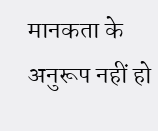मानकता के अनुरूप नहीं हो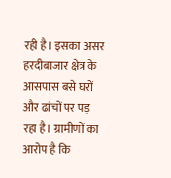रही है। इसका असर हरदीबाजार क्षेत्र के आसपास बसे घरों और ढांचों पर पड़ रहा है। ग्रामीणों का आरोप है कि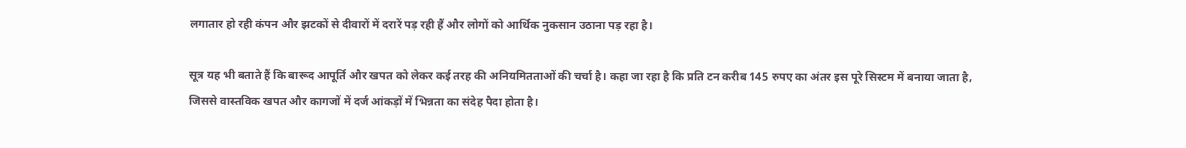लगातार हो रही कंपन और झटकों से दीवारों में दरारें पड़ रही हैं और लोगों को आर्थिक नुकसान उठाना पड़ रहा है।

सूत्र यह भी बताते हैं कि बारूद आपूर्ति और खपत को लेकर कई तरह की अनियमितताओं की चर्चा है। कहा जा रहा है कि प्रति टन करीब 145 रुपए का अंतर इस पूरे सिस्टम में बनाया जाता है, जिससे वास्तविक खपत और कागजों में दर्ज आंकड़ों में भिन्नता का संदेह पैदा होता है।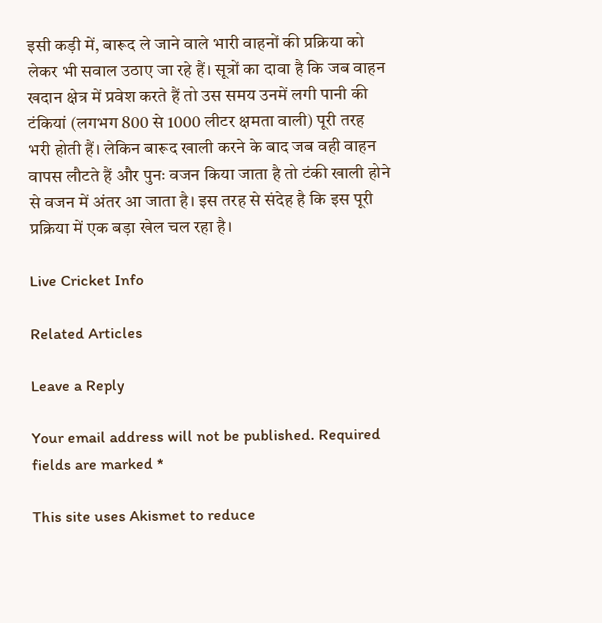इसी कड़ी में, बारूद ले जाने वाले भारी वाहनों की प्रक्रिया को लेकर भी सवाल उठाए जा रहे हैं। सूत्रों का दावा है कि जब वाहन खदान क्षेत्र में प्रवेश करते हैं तो उस समय उनमें लगी पानी की टंकियां (लगभग 800 से 1000 लीटर क्षमता वाली) पूरी तरह भरी होती हैं। लेकिन बारूद खाली करने के बाद जब वही वाहन वापस लौटते हैं और पुनः वजन किया जाता है तो टंकी खाली होने से वजन में अंतर आ जाता है। इस तरह से संदेह है कि इस पूरी प्रक्रिया में एक बड़ा खेल चल रहा है।

Live Cricket Info

Related Articles

Leave a Reply

Your email address will not be published. Required fields are marked *

This site uses Akismet to reduce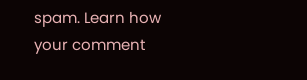spam. Learn how your comment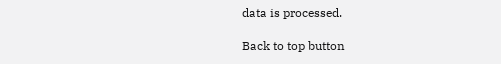data is processed.

Back to top button